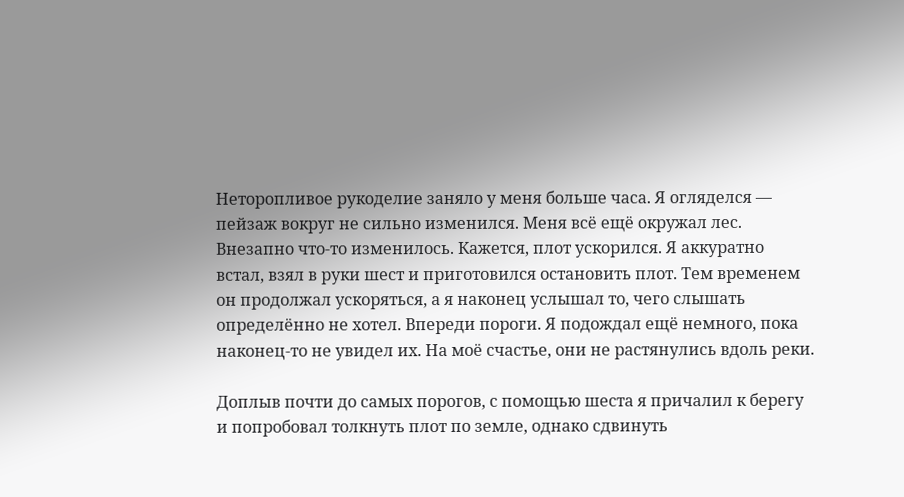Неторопливое рукоделие заняло у меня больше часа. Я огляделся — пейзаж вокруг не сильно изменился. Меня всё ещё окружал лес. Внезапно что-то изменилось. Кажется, плот ускорился. Я аккуратно встал, взял в руки шест и приготовился остановить плот. Тем временем он продолжал ускоряться, а я наконец услышал то, чего слышать определённо не хотел. Впереди пороги. Я подождал ещё немного, пока наконец-то не увидел их. На моё счастье, они не растянулись вдоль реки.

Доплыв почти до самых порогов, с помощью шеста я причалил к берегу и попробовал толкнуть плот по земле, однако сдвинуть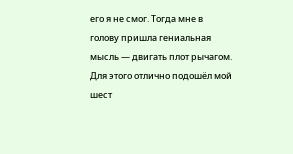его я не смог. Тогда мне в голову пришла гениальная мысль — двигать плот рычагом. Для этого отлично подошёл мой шест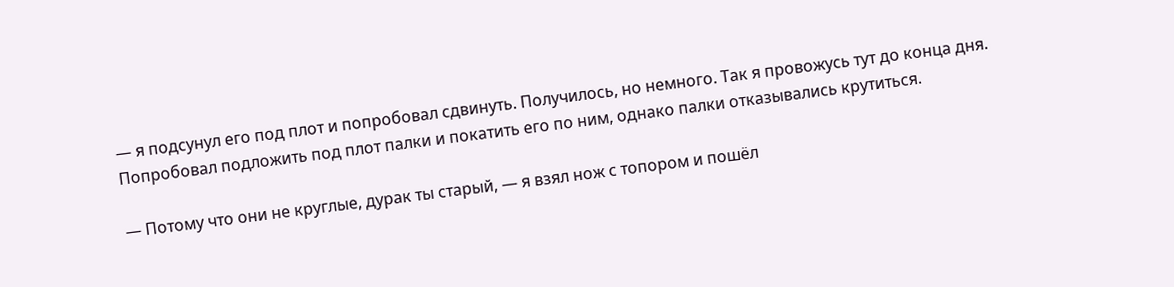— я подсунул его под плот и попробовал сдвинуть. Получилось, но немного. Так я провожусь тут до конца дня. Попробовал подложить под плот палки и покатить его по ним, однако палки отказывались крутиться.

— Потому что они не круглые, дурак ты старый, — я взял нож с топором и пошёл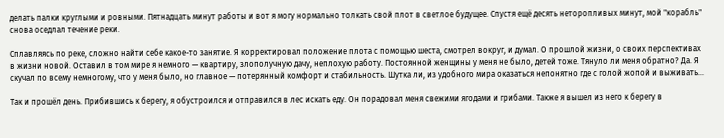делать палки круглыми и ровными. Пятнадцать минут работы и вот я могу нормально толкать свой плот в светлое будущее. Спустя ещё десять неторопливых минут, мой "корабль" снова оседлал течение реки.

Сплавляясь по реке, сложно найти себе какое-то занятие. Я корректировал положение плота с помощью шеста, смотрел вокруг, и думал. О прошлой жизни, о своих перспективах в жизни новой. Оставил в том мире я немного — квартиру, злополучную дачу, неплохую работу. Постоянной женщины у меня не было, детей тоже. Тянуло ли меня обратно? Да. Я скучал по всему немногому, что у меня было, но главное — потерянный комфорт и стабильность. Шутка ли, из удобного мира оказаться непонятно где с голой жопой и выживать…

Так и прошёл день. Прибившись к берегу, я обустроился и отправился в лес искать еду. Он порадовал меня свежими ягодами и грибами. Также я вышел из него к берегу в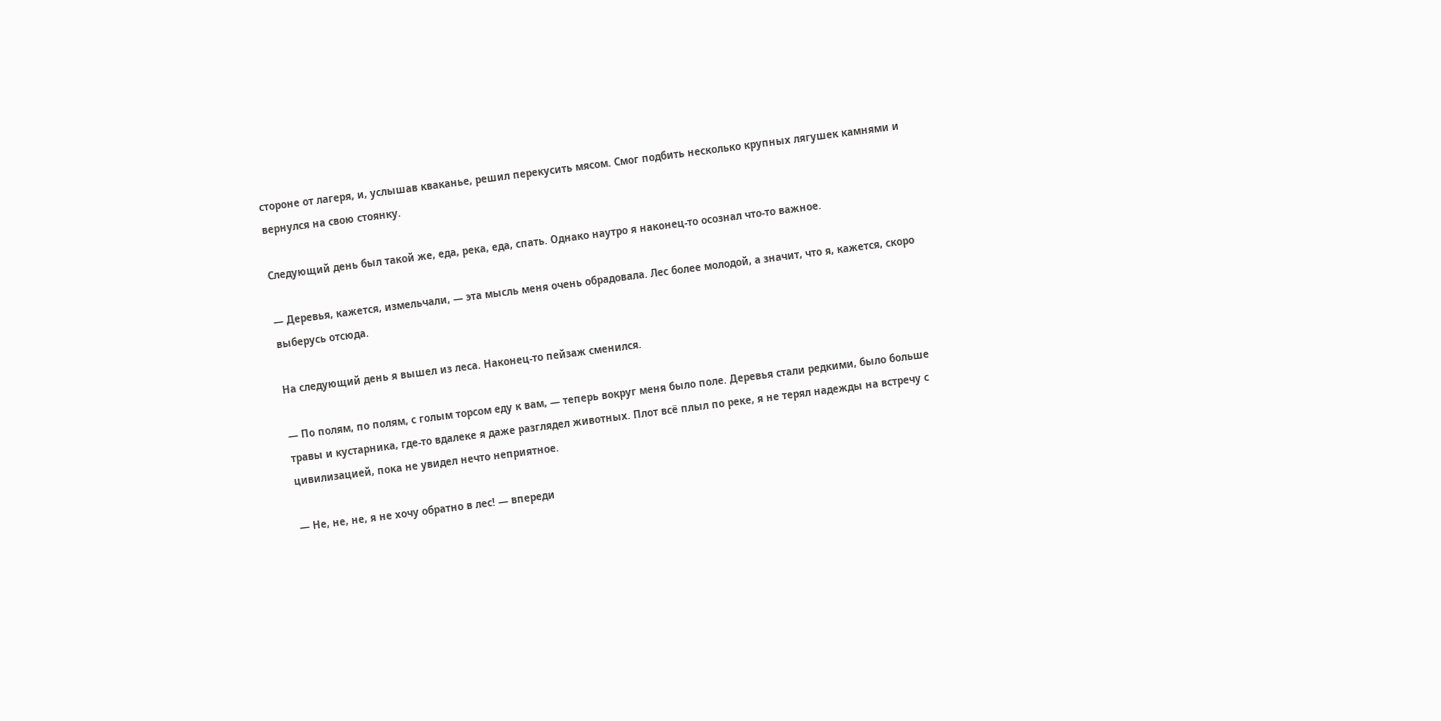стороне от лагеря, и, услышав кваканье, решил перекусить мясом. Смог подбить несколько крупных лягушек камнями и вернулся на свою стоянку.

Следующий день был такой же, еда, река, еда, спать. Однако наутро я наконец-то осознал что-то важное.

— Деревья, кажется, измельчали, — эта мысль меня очень обрадовала. Лес более молодой, а значит, что я, кажется, скоро выберусь отсюда.

На следующий день я вышел из леса. Наконец-то пейзаж сменился.

— По полям, по полям, с голым торсом еду к вам, — теперь вокруг меня было поле. Деревья стали редкими, было больше травы и кустарника, где-то вдалеке я даже разглядел животных. Плот всё плыл по реке, я не терял надежды на встречу с цивилизацией, пока не увидел нечто неприятное.

— Не, не, не, я не хочу обратно в лес! — впереди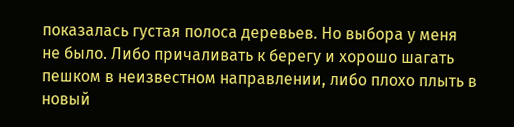показалась густая полоса деревьев. Но выбора у меня не было. Либо причаливать к берегу и хорошо шагать пешком в неизвестном направлении, либо плохо плыть в новый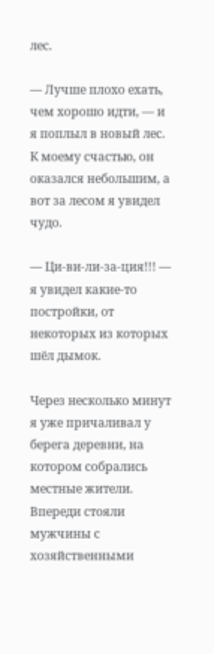лес.

— Лучше плохо ехать, чем хорошо идти, — и я поплыл в новый лес. К моему счастью, он оказался небольшим, а вот за лесом я увидел чудо.

— Ци-ви-ли-за-ция!!! — я увидел какие-то постройки, от некоторых из которых шёл дымок.

Через несколько минут я уже причаливал у берега деревни, на котором собрались местные жители. Впереди стояли мужчины с хозяйственными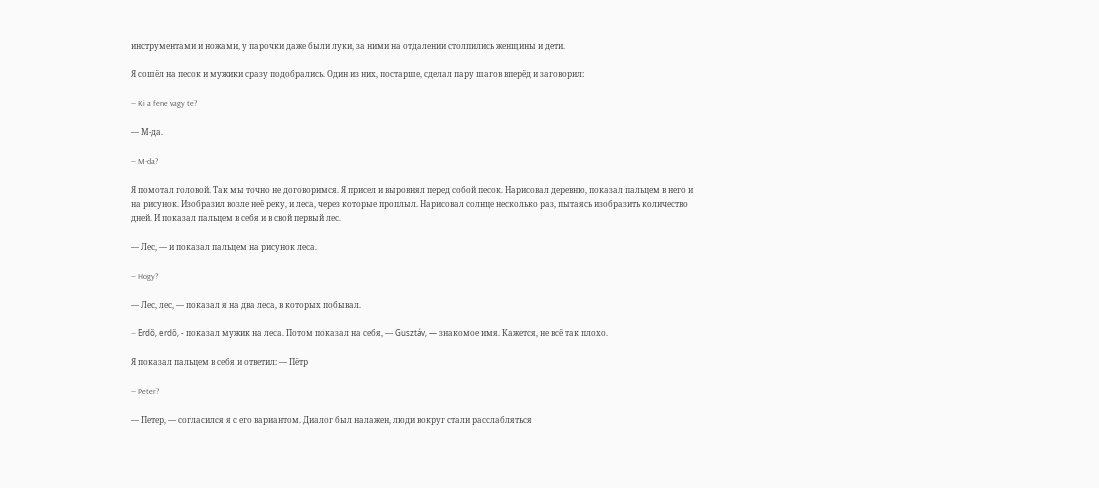инструментами и ножами, у парочки даже были луки, за ними на отдалении столпились женщины и дети.

Я сошёл на песок и мужики сразу подобрались. Один из них, постарше, сделал пару шагов вперёд и заговорил:

— Ki a fene vagy te?

— М-да.

— M-da?

Я помотал головой. Так мы точно не договоримся. Я присел и выровнял перед собой песок. Нарисовал деревню, показал пальцем в него и на рисунок. Изобразил возле неё реку, и леса, через которые проплыл. Нарисовал солнце несколько раз, пытаясь изобразить количество дней. И показал пальцем в себя и в свой первый лес.

— Лес, — и показал пальцем на рисунок леса.

— Hogy?

— Лес, лес, — показал я на два леса, в которых побывал.

— Erdő, erdő, - показал мужик на леса. Потом показал на себя, — Gusztáv, — знакомое имя. Кажется, не всё так плохо.

Я показал пальцем в себя и ответил: — Пётр

— Peter?

— Петер, — согласился я с его вариантом. Диалог был налажен, люди вокруг стали расслабляться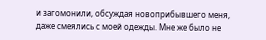и загомонили, обсуждая новоприбывшего меня, даже смеялись с моей одежды. Мне же было не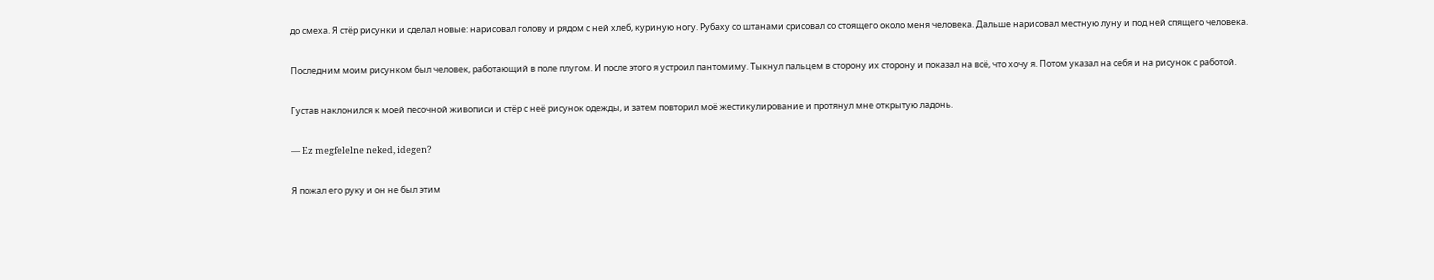до смеха. Я стёр рисунки и сделал новые: нарисовал голову и рядом с ней хлеб, куриную ногу. Рубаху со штанами срисовал со стоящего около меня человека. Дальше нарисовал местную луну и под ней спящего человека.

Последним моим рисунком был человек, работающий в поле плугом. И после этого я устроил пантомиму. Тыкнул пальцем в сторону их сторону и показал на всё, что хочу я. Потом указал на себя и на рисунок с работой.

Густав наклонился к моей песочной живописи и стёр с неё рисунок одежды, и затем повторил моё жестикулирование и протянул мне открытую ладонь.

— Ez megfelelne neked, idegen?

Я пожал его руку и он не был этим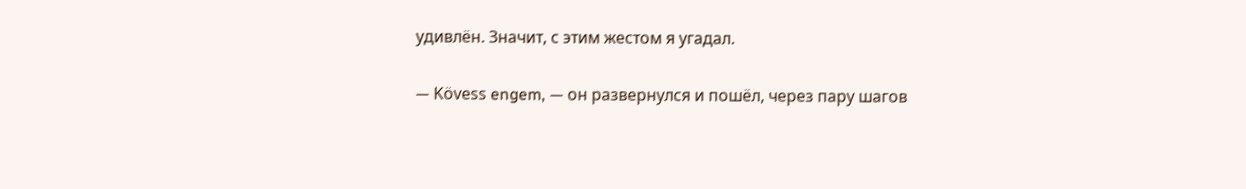удивлён. Значит, с этим жестом я угадал.

— Kövess engem, — он развернулся и пошёл, через пару шагов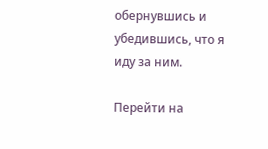обернувшись и убедившись, что я иду за ним.

Перейти на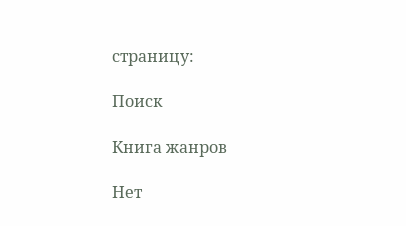страницу:

Поиск

Книга жанров

Нет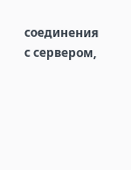соединения с сервером,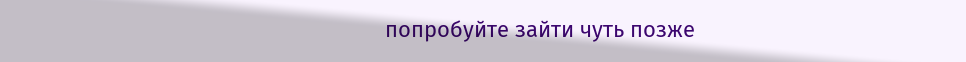попробуйте зайти чуть позже